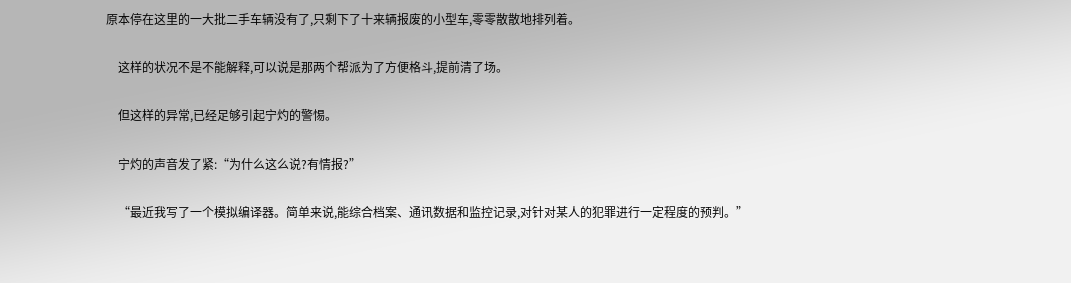原本停在这里的一大批二手车辆没有了,只剩下了十来辆报废的小型车,零零散散地排列着。

    这样的状况不是不能解释,可以说是那两个帮派为了方便格斗,提前清了场。

    但这样的异常,已经足够引起宁灼的警惕。

    宁灼的声音发了紧:“为什么这么说?有情报?”

    “最近我写了一个模拟编译器。简单来说,能综合档案、通讯数据和监控记录,对针对某人的犯罪进行一定程度的预判。”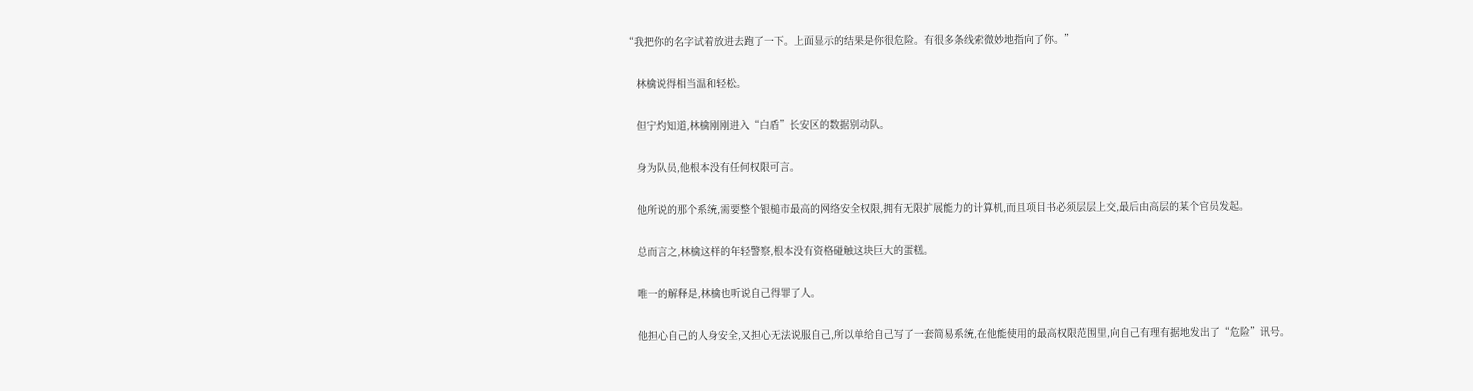“我把你的名字试着放进去跑了一下。上面显示的结果是你很危险。有很多条线索微妙地指向了你。”

    林檎说得相当温和轻松。

    但宁灼知道,林檎刚刚进入“白盾”长安区的数据别动队。

    身为队员,他根本没有任何权限可言。

    他所说的那个系统,需要整个银槌市最高的网络安全权限,拥有无限扩展能力的计算机,而且项目书必须层层上交,最后由高层的某个官员发起。

    总而言之,林檎这样的年轻警察,根本没有资格碰触这块巨大的蛋糕。

    唯一的解释是,林檎也听说自己得罪了人。

    他担心自己的人身安全,又担心无法说服自己,所以单给自己写了一套简易系统,在他能使用的最高权限范围里,向自己有理有据地发出了“危险”讯号。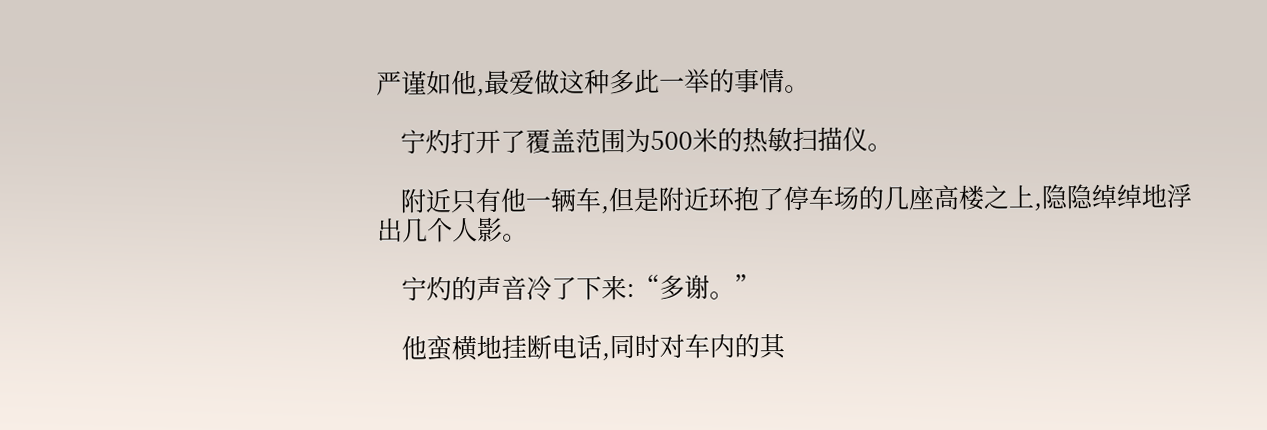严谨如他,最爱做这种多此一举的事情。

    宁灼打开了覆盖范围为500米的热敏扫描仪。

    附近只有他一辆车,但是附近环抱了停车场的几座高楼之上,隐隐绰绰地浮出几个人影。

    宁灼的声音冷了下来:“多谢。”

    他蛮横地挂断电话,同时对车内的其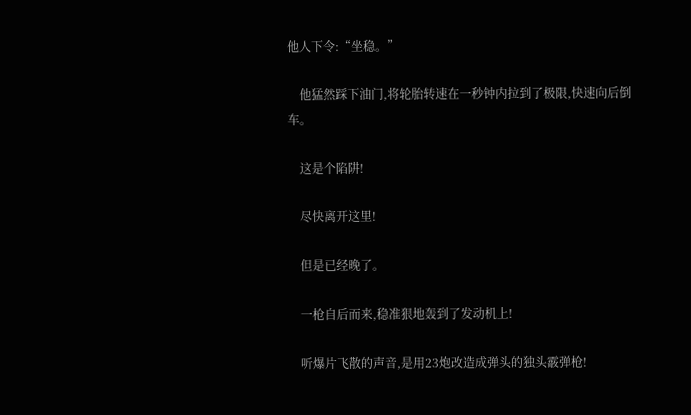他人下令:“坐稳。”

    他猛然踩下油门,将轮胎转速在一秒钟内拉到了极限,快速向后倒车。

    这是个陷阱!

    尽快离开这里!

    但是已经晚了。

    一枪自后而来,稳准狠地轰到了发动机上!

    听爆片飞散的声音,是用23炮改造成弹头的独头霰弹枪!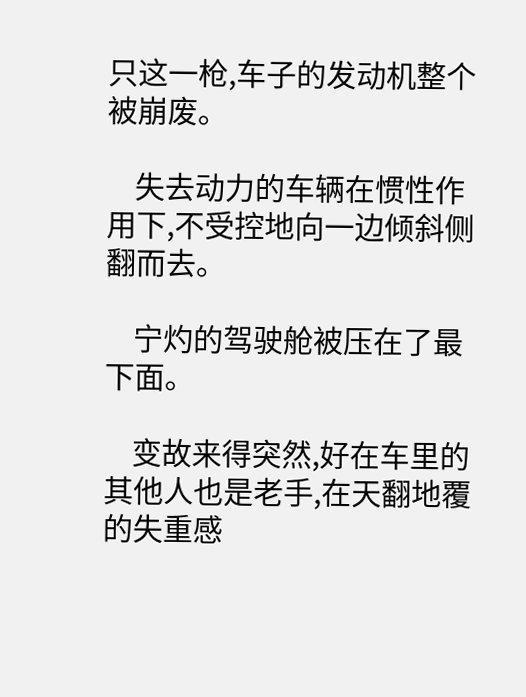只这一枪,车子的发动机整个被崩废。

    失去动力的车辆在惯性作用下,不受控地向一边倾斜侧翻而去。

    宁灼的驾驶舱被压在了最下面。

    变故来得突然,好在车里的其他人也是老手,在天翻地覆的失重感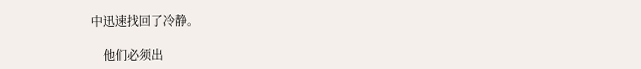中迅速找回了冷静。

    他们必须出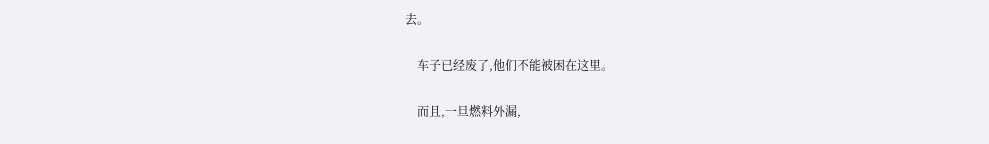去。

    车子已经废了,他们不能被困在这里。

    而且,一旦燃料外漏,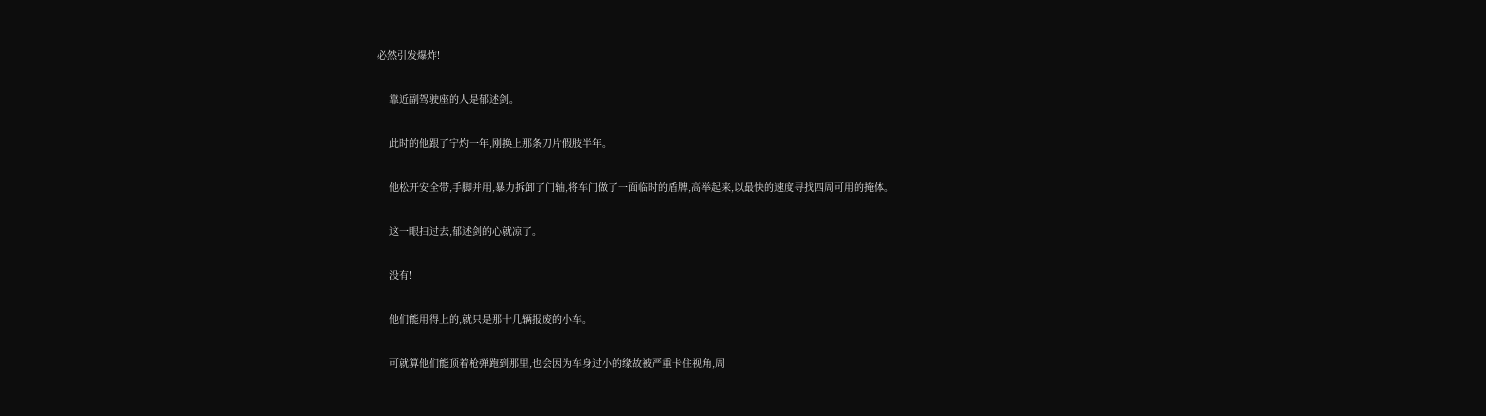必然引发爆炸!

    靠近副驾驶座的人是郁述剑。

    此时的他跟了宁灼一年,刚换上那条刀片假肢半年。

    他松开安全带,手脚并用,暴力拆卸了门轴,将车门做了一面临时的盾牌,高举起来,以最快的速度寻找四周可用的掩体。

    这一眼扫过去,郁述剑的心就凉了。

    没有!

    他们能用得上的,就只是那十几辆报废的小车。

    可就算他们能顶着枪弹跑到那里,也会因为车身过小的缘故被严重卡住视角,周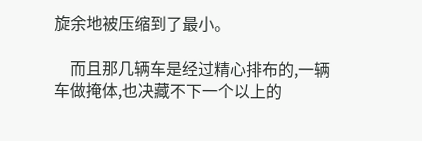旋余地被压缩到了最小。

    而且那几辆车是经过精心排布的,一辆车做掩体,也决藏不下一个以上的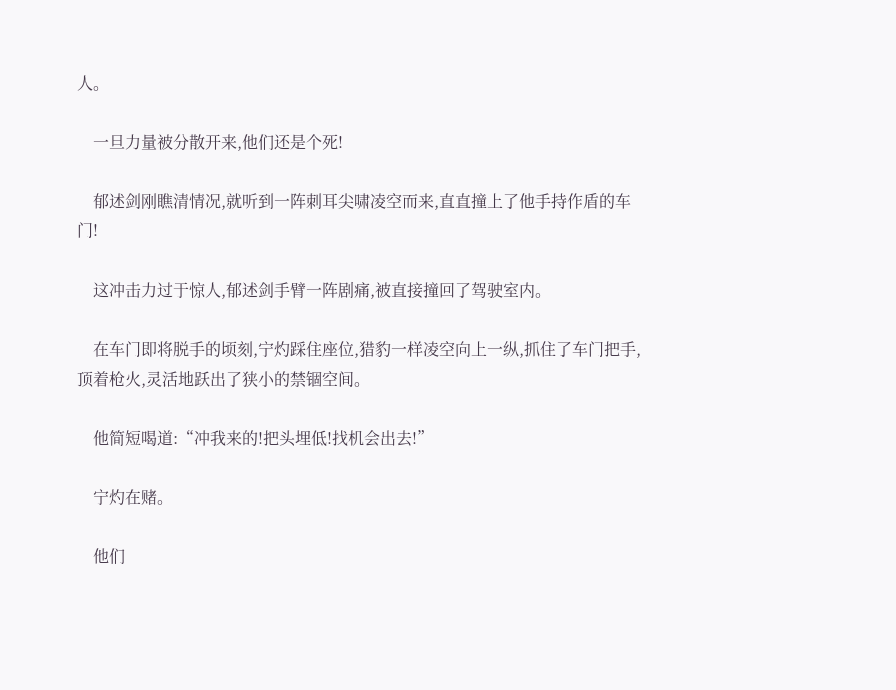人。

    一旦力量被分散开来,他们还是个死!

    郁述剑刚瞧清情况,就听到一阵刺耳尖啸凌空而来,直直撞上了他手持作盾的车门!

    这冲击力过于惊人,郁述剑手臂一阵剧痛,被直接撞回了驾驶室内。

    在车门即将脱手的顷刻,宁灼踩住座位,猎豹一样凌空向上一纵,抓住了车门把手,顶着枪火,灵活地跃出了狭小的禁锢空间。

    他简短喝道:“冲我来的!把头埋低!找机会出去!”

    宁灼在赌。

    他们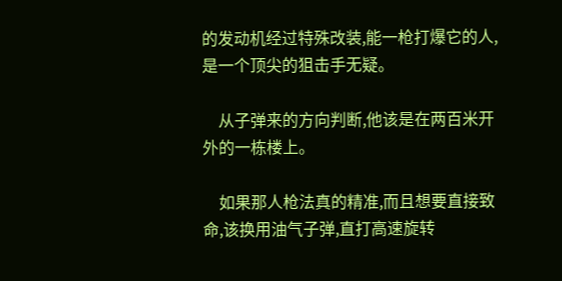的发动机经过特殊改装,能一枪打爆它的人,是一个顶尖的狙击手无疑。

    从子弹来的方向判断,他该是在两百米开外的一栋楼上。

    如果那人枪法真的精准,而且想要直接致命,该换用油气子弹,直打高速旋转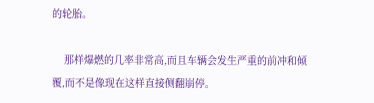的轮胎。

    那样爆燃的几率非常高,而且车辆会发生严重的前冲和倾覆,而不是像现在这样直接侧翻崩停。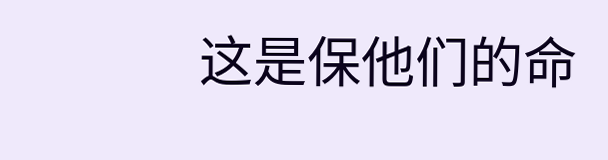这是保他们的命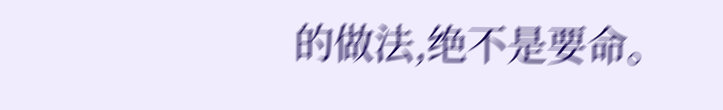的做法,绝不是要命。